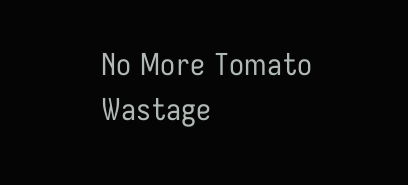No More Tomato Wastage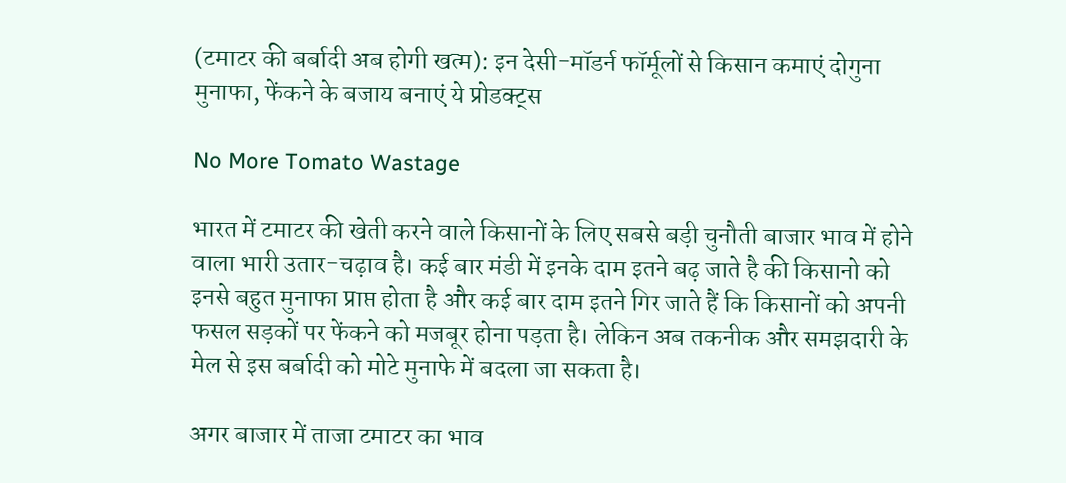(टमाटर की बर्बादी अब होगी खत्म): इन देसी-मॉडर्न फॉर्मूलों से किसान कमाएं दोगुना मुनाफा, फेंकने के बजाय बनाएं ये प्रोडक्ट्स

No More Tomato Wastage

भारत में टमाटर की खेती करने वाले किसानों के लिए सबसे बड़ी चुनौती बाजार भाव में होने वाला भारी उतार-चढ़ाव है। कई बार मंडी में इनके दाम इतने बढ़ जाते है की किसानो को इनसे बहुत मुनाफा प्राप्त होता है और कई बार दाम इतने गिर जाते हैं कि किसानों को अपनी फसल सड़कों पर फेंकने को मजबूर होना पड़ता है। लेकिन अब तकनीक और समझदारी के मेल से इस बर्बादी को मोटे मुनाफे में बदला जा सकता है।

अगर बाजार में ताजा टमाटर का भाव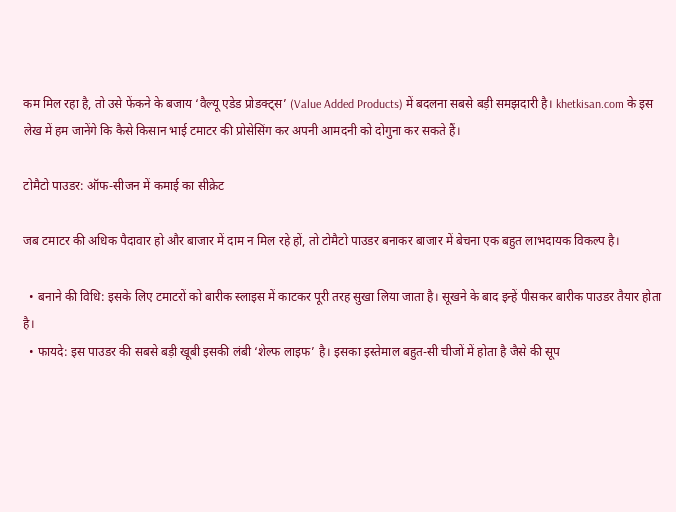कम मिल रहा है, तो उसे फेंकने के बजाय ‘वैल्यू एडेड प्रोडक्ट्स’ (Value Added Products) में बदलना सबसे बड़ी समझदारी है। khetkisan.com के इस लेख में हम जानेंगे कि कैसे किसान भाई टमाटर की प्रोसेसिंग कर अपनी आमदनी को दोगुना कर सकते हैं।

टोमैटो पाउडर: ऑफ-सीजन में कमाई का सीक्रेट

जब टमाटर की अधिक पैदावार हो और बाजार में दाम न मिल रहे हों, तो टोमैटो पाउडर बनाकर बाजार में बेचना एक बहुत लाभदायक विकल्प है।

  • बनाने की विधि: इसके लिए टमाटरों को बारीक स्लाइस में काटकर पूरी तरह सुखा लिया जाता है। सूखने के बाद इन्हें पीसकर बारीक पाउडर तैयार होता है।
  • फायदे: इस पाउडर की सबसे बड़ी खूबी इसकी लंबी ‘शेल्फ लाइफ’ है। इसका इस्तेमाल बहुत-सी चीजों में होता है जैसे की सूप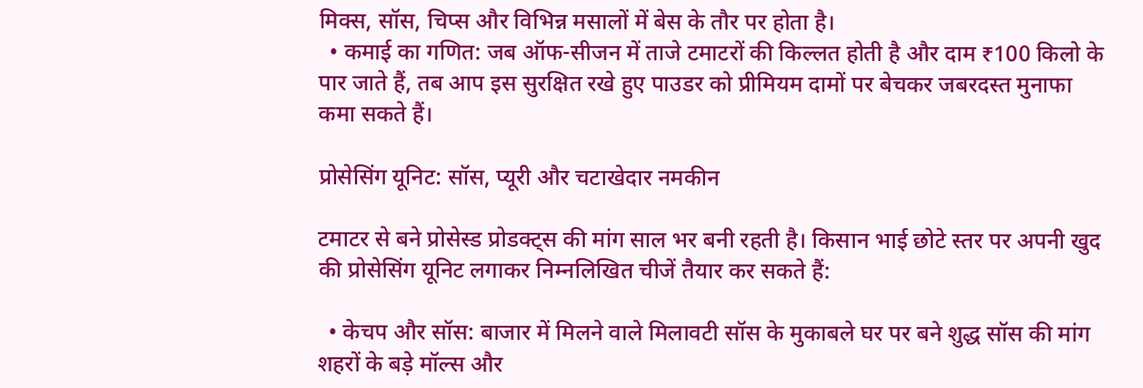मिक्स, सॉस, चिप्स और विभिन्न मसालों में बेस के तौर पर होता है।
  • कमाई का गणित: जब ऑफ-सीजन में ताजे टमाटरों की किल्लत होती है और दाम ₹100 किलो के पार जाते हैं, तब आप इस सुरक्षित रखे हुए पाउडर को प्रीमियम दामों पर बेचकर जबरदस्त मुनाफा कमा सकते हैं।

प्रोसेसिंग यूनिट: सॉस, प्यूरी और चटाखेदार नमकीन

टमाटर से बने प्रोसेस्ड प्रोडक्ट्स की मांग साल भर बनी रहती है। किसान भाई छोटे स्तर पर अपनी खुद की प्रोसेसिंग यूनिट लगाकर निम्नलिखित चीजें तैयार कर सकते हैं:

  • केचप और सॉस: बाजार में मिलने वाले मिलावटी सॉस के मुकाबले घर पर बने शुद्ध सॉस की मांग शहरों के बड़े मॉल्स और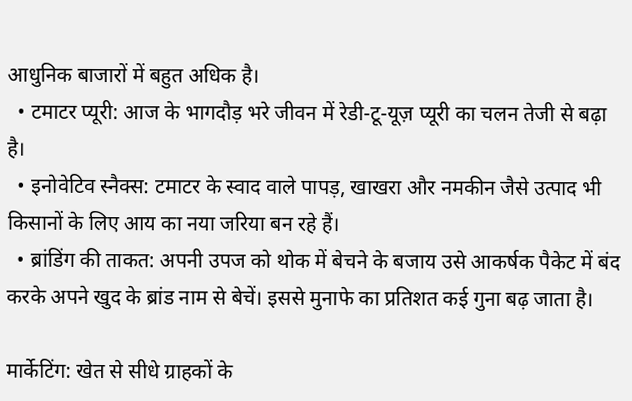आधुनिक बाजारों में बहुत अधिक है।
  • टमाटर प्यूरी: आज के भागदौड़ भरे जीवन में रेडी-टू-यूज़ प्यूरी का चलन तेजी से बढ़ा है।
  • इनोवेटिव स्नैक्स: टमाटर के स्वाद वाले पापड़, खाखरा और नमकीन जैसे उत्पाद भी किसानों के लिए आय का नया जरिया बन रहे हैं।
  • ब्रांडिंग की ताकत: अपनी उपज को थोक में बेचने के बजाय उसे आकर्षक पैकेट में बंद करके अपने खुद के ब्रांड नाम से बेचें। इससे मुनाफे का प्रतिशत कई गुना बढ़ जाता है।

मार्केटिंग: खेत से सीधे ग्राहकों के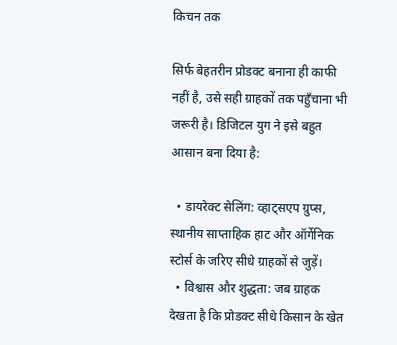किचन तक

सिर्फ बेहतरीन प्रोडक्ट बनाना ही काफी नहीं है, उसे सही ग्राहकों तक पहुँचाना भी जरूरी है। डिजिटल युग ने इसे बहुत आसान बना दिया है:

  • डायरेक्ट सेलिंग: व्हाट्सएप ग्रुप्स, स्थानीय साप्ताहिक हाट और ऑर्गेनिक स्टोर्स के जरिए सीधे ग्राहकों से जुड़ें।
  • विश्वास और शुद्धता: जब ग्राहक देखता है कि प्रोडक्ट सीधे किसान के खेत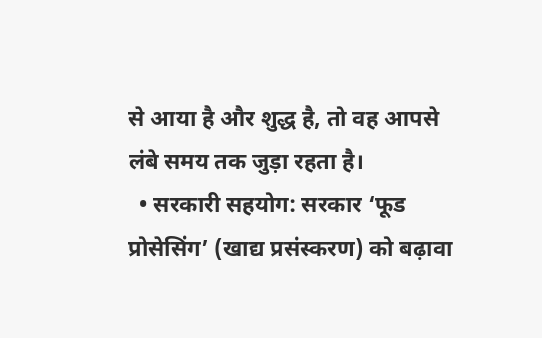से आया है और शुद्ध है, तो वह आपसे लंबे समय तक जुड़ा रहता है।
  • सरकारी सहयोग: सरकार ‘फूड प्रोसेसिंग’ (खाद्य प्रसंस्करण) को बढ़ावा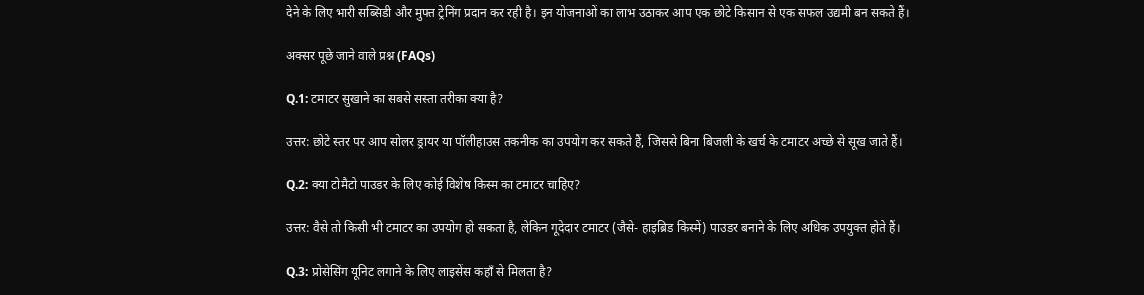देने के लिए भारी सब्सिडी और मुफ्त ट्रेनिंग प्रदान कर रही है। इन योजनाओं का लाभ उठाकर आप एक छोटे किसान से एक सफल उद्यमी बन सकते हैं।

अक्सर पूछे जाने वाले प्रश्न (FAQs)

Q.1: टमाटर सुखाने का सबसे सस्ता तरीका क्या है?

उत्तर: छोटे स्तर पर आप सोलर ड्रायर या पॉलीहाउस तकनीक का उपयोग कर सकते हैं, जिससे बिना बिजली के खर्च के टमाटर अच्छे से सूख जाते हैं।

Q.2: क्या टोमैटो पाउडर के लिए कोई विशेष किस्म का टमाटर चाहिए?

उत्तर: वैसे तो किसी भी टमाटर का उपयोग हो सकता है, लेकिन गूदेदार टमाटर (जैसे- हाइब्रिड किस्में) पाउडर बनाने के लिए अधिक उपयुक्त होते हैं।

Q.3: प्रोसेसिंग यूनिट लगाने के लिए लाइसेंस कहाँ से मिलता है?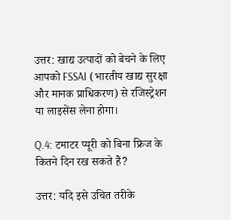उत्तर: खाद्य उत्पादों को बेचने के लिए आपको FSSAI (भारतीय खाद्य सुरक्षा और मानक प्राधिकरण) से रजिस्ट्रेशन या लाइसेंस लेना होगा।

Q.4: टमाटर प्यूरी को बिना फ्रिज के कितने दिन रख सकते हैं?

उत्तर: यदि इसे उचित तरीके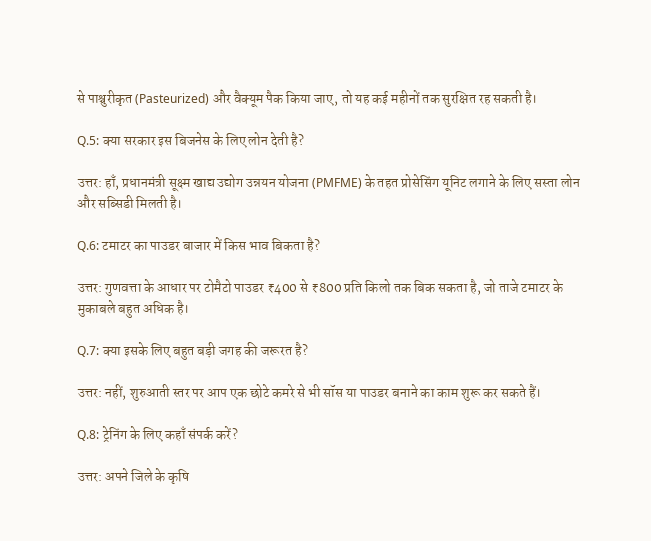से पाश्चुरीकृत (Pasteurized) और वैक्यूम पैक किया जाए, तो यह कई महीनों तक सुरक्षित रह सकती है।

Q.5: क्या सरकार इस बिजनेस के लिए लोन देती है?

उत्तर: हाँ, प्रधानमंत्री सूक्ष्म खाद्य उद्योग उन्नयन योजना (PMFME) के तहत प्रोसेसिंग यूनिट लगाने के लिए सस्ता लोन और सब्सिडी मिलती है।

Q.6: टमाटर का पाउडर बाजार में किस भाव बिकता है?

उत्तर: गुणवत्ता के आधार पर टोमैटो पाउडर ₹400 से ₹800 प्रति किलो तक बिक सकता है, जो ताजे टमाटर के मुकाबले बहुत अधिक है।

Q.7: क्या इसके लिए बहुत बड़ी जगह की जरूरत है?

उत्तर: नहीं, शुरुआती स्तर पर आप एक छोटे कमरे से भी सॉस या पाउडर बनाने का काम शुरू कर सकते हैं।

Q.8: ट्रेनिंग के लिए कहाँ संपर्क करें?

उत्तर: अपने जिले के कृषि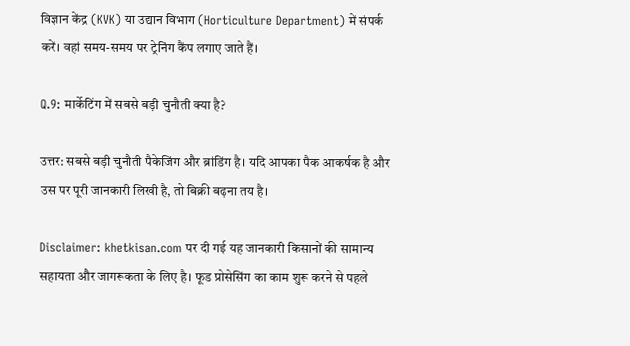विज्ञान केंद्र (KVK) या उद्यान विभाग (Horticulture Department) में संपर्क करें। वहां समय-समय पर ट्रेनिंग कैंप लगाए जाते हैं।

Q.9: मार्केटिंग में सबसे बड़ी चुनौती क्या है?

उत्तर: सबसे बड़ी चुनौती पैकेजिंग और ब्रांडिंग है। यदि आपका पैक आकर्षक है और उस पर पूरी जानकारी लिखी है, तो बिक्री बढ़ना तय है।

Disclaimer: khetkisan.com पर दी गई यह जानकारी किसानों की सामान्य सहायता और जागरूकता के लिए है। फूड प्रोसेसिंग का काम शुरू करने से पहले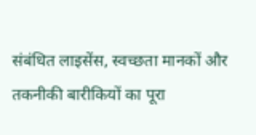संबंधित लाइसेंस, स्वच्छता मानकों और तकनीकी बारीकियों का पूरा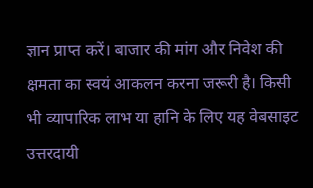ज्ञान प्राप्त करें। बाजार की मांग और निवेश की क्षमता का स्वयं आकलन करना जरूरी है। किसी भी व्यापारिक लाभ या हानि के लिए यह वेबसाइट उत्तरदायी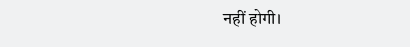नहीं होगी।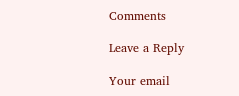Comments

Leave a Reply

Your email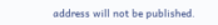address will not be published.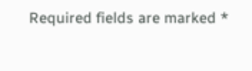Required fields are marked *